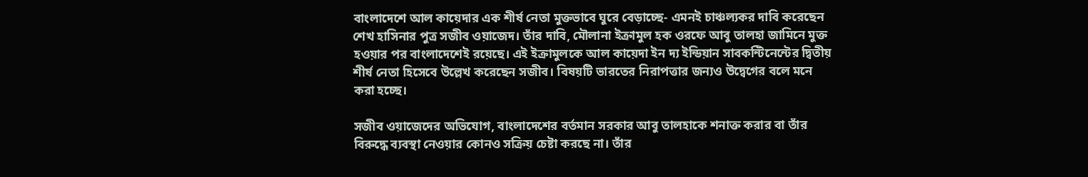বাংলাদেশে আল কায়েদার এক শীর্ষ নেতা মুক্তভাবে ঘুরে বেড়াচ্ছে- এমনই চাঞ্চল্যকর দাবি করেছেন শেখ হাসিনার পুত্র সজীব ওয়াজেদ। তাঁর দাবি, মৌলানা ইক্রামুল হক ওরফে আবু তালহা জামিনে মুক্ত হওয়ার পর বাংলাদেশেই রয়েছে। এই ইক্রামুলকে আল কায়েদা ইন দ্য ইন্ডিয়ান সাবকন্টিনেন্টের দ্বিতীয় শীর্ষ নেতা হিসেবে উল্লেখ করেছেন সজীব। বিষয়টি ভারতের নিরাপত্তার জন্যও উদ্বেগের বলে মনে করা হচ্ছে।

সজীব ওয়াজেদের অভিযোগ, বাংলাদেশের বর্তমান সরকার আবু তালহাকে শনাক্ত করার বা তাঁর বিরুদ্ধে ব্যবস্থা নেওয়ার কোনও সক্রিয় চেষ্টা করছে না। তাঁর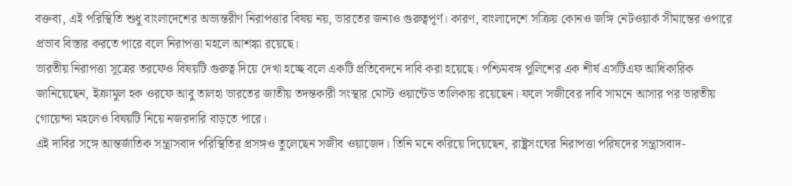বক্তব্য, এই পরিস্থিতি শুধু বাংলাদেশের অভ্যন্তরীণ নিরাপত্তার বিষয় নয়, ভারতের জন্যও গুরুত্বপূর্ণ। কারণ, বাংলাদেশে সক্রিয় কোনও জঙ্গি নেটওয়ার্ক সীমান্তের ওপারে প্রভাব বিস্তার করতে পারে বলে নিরাপত্তা মহলে আশঙ্কা রয়েছে।
ভারতীয় নিরাপত্তা সূত্রের তরফেও বিষয়টি গুরুত্ব দিয়ে দেখা হচ্ছে বলে একটি প্রতিবেদনে দাবি করা হয়েছে। পশ্চিমবঙ্গ পুলিশের এক শীর্ষ এসটিএফ আধিকারিক জানিয়েছেন, ইক্রামুল হক ওরফে আবু তালহা ভারতের জাতীয় তদন্তকারী সংস্থার মোস্ট ওয়ান্টেড তালিকায় রয়েছেন। ফলে সজীবের দাবি সামনে আসার পর ভারতীয় গোয়েন্দা মহলেও বিষয়টি নিয়ে নজরদারি বাড়তে পারে।
এই দাবির সঙ্গে আন্তর্জাতিক সন্ত্রাসবাদ পরিস্থিতির প্রসঙ্গও তুলেছেন সজীব ওয়াজেদ। তিনি মনে করিয়ে দিয়েছেন, রাষ্ট্রসংঘের নিরাপত্তা পরিষদের সন্ত্রাসবাদ-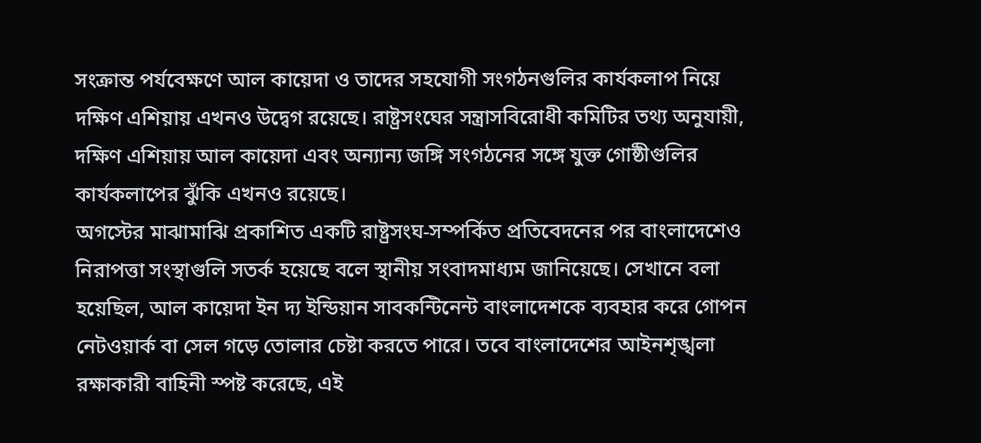সংক্রান্ত পর্যবেক্ষণে আল কায়েদা ও তাদের সহযোগী সংগঠনগুলির কার্যকলাপ নিয়ে দক্ষিণ এশিয়ায় এখনও উদ্বেগ রয়েছে। রাষ্ট্রসংঘের সন্ত্রাসবিরোধী কমিটির তথ্য অনুযায়ী, দক্ষিণ এশিয়ায় আল কায়েদা এবং অন্যান্য জঙ্গি সংগঠনের সঙ্গে যুক্ত গোষ্ঠীগুলির কার্যকলাপের ঝুঁকি এখনও রয়েছে।
অগস্টের মাঝামাঝি প্রকাশিত একটি রাষ্ট্রসংঘ-সম্পর্কিত প্রতিবেদনের পর বাংলাদেশেও নিরাপত্তা সংস্থাগুলি সতর্ক হয়েছে বলে স্থানীয় সংবাদমাধ্যম জানিয়েছে। সেখানে বলা হয়েছিল, আল কায়েদা ইন দ্য ইন্ডিয়ান সাবকন্টিনেন্ট বাংলাদেশকে ব্যবহার করে গোপন নেটওয়ার্ক বা সেল গড়ে তোলার চেষ্টা করতে পারে। তবে বাংলাদেশের আইনশৃঙ্খলা রক্ষাকারী বাহিনী স্পষ্ট করেছে, এই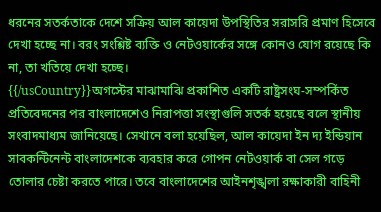ধরনের সতর্কতাকে দেশে সক্রিয় আল কায়েদা উপস্থিতির সরাসরি প্রমাণ হিসেবে দেখা হচ্ছে না। বরং সংশ্লিষ্ট ব্যক্তি ও নেটওয়ার্কের সঙ্গে কোনও যোগ রয়েছে কি না, তা খতিয়ে দেখা হচ্ছে।
{{/usCountry}}অগস্টের মাঝামাঝি প্রকাশিত একটি রাষ্ট্রসংঘ-সম্পর্কিত প্রতিবেদনের পর বাংলাদেশেও নিরাপত্তা সংস্থাগুলি সতর্ক হয়েছে বলে স্থানীয় সংবাদমাধ্যম জানিয়েছে। সেখানে বলা হয়েছিল, আল কায়েদা ইন দ্য ইন্ডিয়ান সাবকন্টিনেন্ট বাংলাদেশকে ব্যবহার করে গোপন নেটওয়ার্ক বা সেল গড়ে তোলার চেষ্টা করতে পারে। তবে বাংলাদেশের আইনশৃঙ্খলা রক্ষাকারী বাহিনী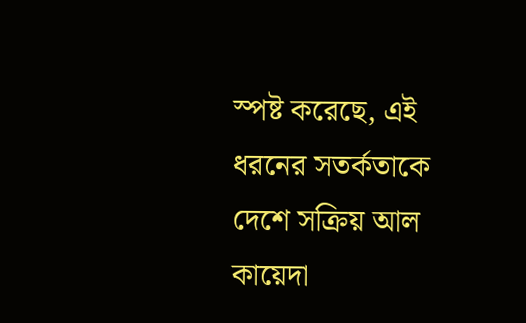স্পষ্ট করেছে, এই ধরনের সতর্কতাকে দেশে সক্রিয় আল কায়েদা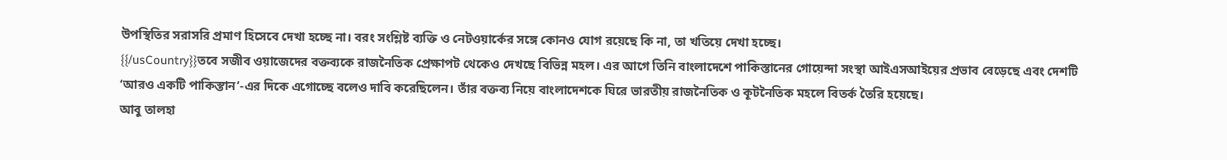উপস্থিতির সরাসরি প্রমাণ হিসেবে দেখা হচ্ছে না। বরং সংশ্লিষ্ট ব্যক্তি ও নেটওয়ার্কের সঙ্গে কোনও যোগ রয়েছে কি না, তা খতিয়ে দেখা হচ্ছে।
{{/usCountry}}তবে সজীব ওয়াজেদের বক্তব্যকে রাজনৈতিক প্রেক্ষাপট থেকেও দেখছে বিভিন্ন মহল। এর আগে তিনি বাংলাদেশে পাকিস্তানের গোয়েন্দা সংস্থা আইএসআইয়ের প্রভাব বেড়েছে এবং দেশটি ‘আরও একটি পাকিস্তান’-এর দিকে এগোচ্ছে বলেও দাবি করেছিলেন। তাঁর বক্তব্য নিয়ে বাংলাদেশকে ঘিরে ভারতীয় রাজনৈতিক ও কূটনৈতিক মহলে বিতর্ক তৈরি হয়েছে।
আবু তালহা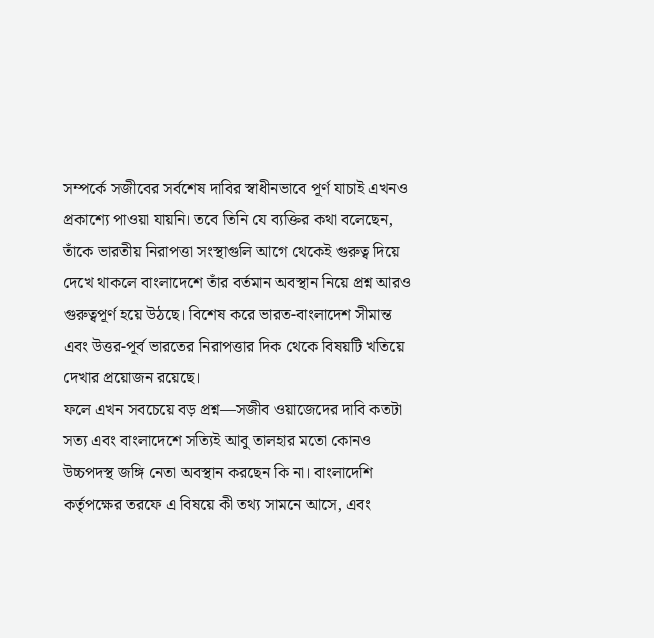সম্পর্কে সজীবের সর্বশেষ দাবির স্বাধীনভাবে পূর্ণ যাচাই এখনও প্রকাশ্যে পাওয়া যায়নি। তবে তিনি যে ব্যক্তির কথা বলেছেন, তাঁকে ভারতীয় নিরাপত্তা সংস্থাগুলি আগে থেকেই গুরুত্ব দিয়ে দেখে থাকলে বাংলাদেশে তাঁর বর্তমান অবস্থান নিয়ে প্রশ্ন আরও গুরুত্বপূর্ণ হয়ে উঠছে। বিশেষ করে ভারত-বাংলাদেশ সীমান্ত এবং উত্তর-পূর্ব ভারতের নিরাপত্তার দিক থেকে বিষয়টি খতিয়ে দেখার প্রয়োজন রয়েছে।
ফলে এখন সবচেয়ে বড় প্রশ্ন—সজীব ওয়াজেদের দাবি কতটা সত্য এবং বাংলাদেশে সত্যিই আবু তালহার মতো কোনও উচ্চপদস্থ জঙ্গি নেতা অবস্থান করছেন কি না। বাংলাদেশি কর্তৃপক্ষের তরফে এ বিষয়ে কী তথ্য সামনে আসে, এবং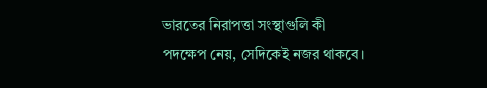ভারতের নিরাপত্তা সংস্থাগুলি কী পদক্ষেপ নেয়, সেদিকেই নজর থাকবে।